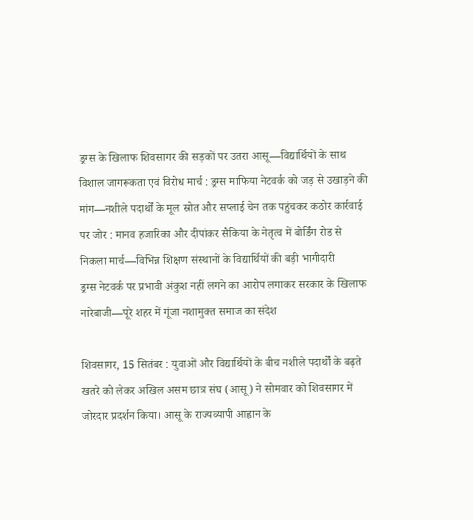ड्रग्स के खिलाफ शिवसागर की सड़कों पर उतरा आसू—विद्यार्थियों के साथ विशाल जागरूकता एवं विरोध मार्च : ड्रग्स माफिया नेटवर्क को जड़ से उखाड़ने की मांग—नशीले पदार्थों के मूल स्रोत और सप्लाई चेन तक पहुंचकर कठोर कार्रवाई पर जोर : मानव हजारिका और दीपांकर सैकिया के नेतृत्व में बोर्डिंग रोड से निकला मार्च—विभिन्न शिक्षण संस्थानों के विद्यार्थियों की बड़ी भागीदारी
ड्रग्स नेटवर्क पर प्रभावी अंकुश नहीं लगने का आरोप लगाकर सरकार के खिलाफ नारेबाजी—पूरे शहर में गूंजा नशामुक्त समाज का संदेश

शिवसागर, 15 सितंबर : युवाओं और विद्यार्थियों के बीच नशीले पदार्थों के बढ़ते खतरे को लेकर अखिल असम छात्र संघ (आसू) ने सोमवार को शिवसागर में जोरदार प्रदर्शन किया। आसू के राज्यव्यापी आह्वान के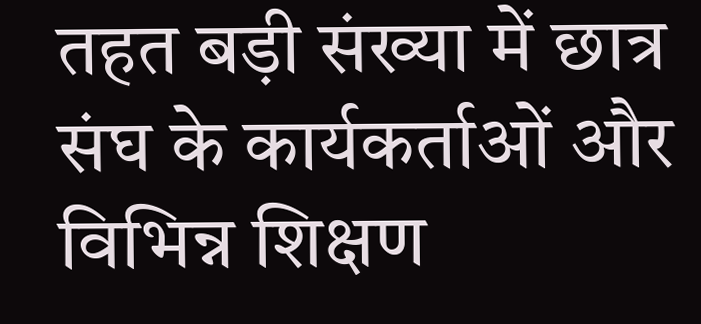तहत बड़ी संख्या में छात्र संघ के कार्यकर्ताओं और विभिन्न शिक्षण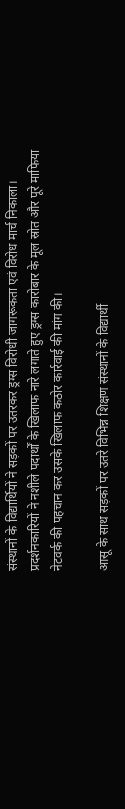संस्थानों के विद्यार्थियों ने सड़कों पर उतरकर ड्रग्स विरोधी जागरूकता एवं विरोध मार्च निकाला। प्रदर्शनकारियों ने नशीले पदार्थों के खिलाफ नारे लगाते हुए ड्रग्स कारोबार के मूल स्रोत और पूरे माफिया नेटवर्क की पहचान कर उसके खिलाफ कठोर कार्रवाई की मांग की।

आसू के साथ सड़कों पर उतरे विभिन्न शिक्षण संस्थानों के विद्यार्थी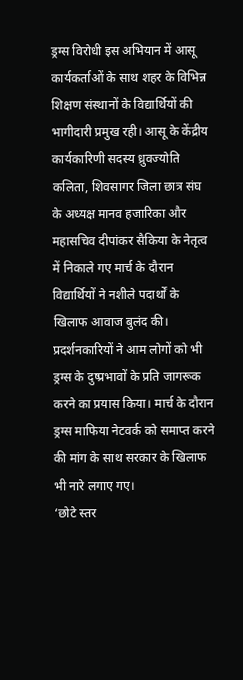ड्रग्स विरोधी इस अभियान में आसू कार्यकर्ताओं के साथ शहर के विभिन्न शिक्षण संस्थानों के विद्यार्थियों की भागीदारी प्रमुख रही। आसू के केंद्रीय कार्यकारिणी सदस्य ध्रुवज्योति कलिता, शिवसागर जिला छात्र संघ के अध्यक्ष मानव हजारिका और महासचिव दीपांकर सैकिया के नेतृत्व में निकाले गए मार्च के दौरान विद्यार्थियों ने नशीले पदार्थों के खिलाफ आवाज बुलंद की।
प्रदर्शनकारियों ने आम लोगों को भी ड्रग्स के दुष्प्रभावों के प्रति जागरूक करने का प्रयास किया। मार्च के दौरान ड्रग्स माफिया नेटवर्क को समाप्त करने की मांग के साथ सरकार के खिलाफ भी नारे लगाए गए।
‘छोटे स्तर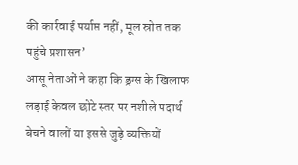की कार्रवाई पर्याप्त नहीं, मूल स्रोत तक पहुंचे प्रशासन’
आसू नेताओं ने कहा कि ड्रग्स के खिलाफ लड़ाई केवल छोटे स्तर पर नशीले पदार्थ बेचने वालों या इससे जुड़े व्यक्तियों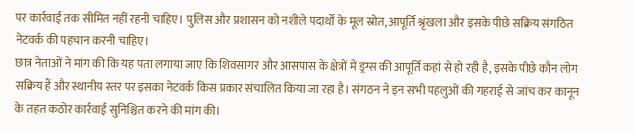पर कार्रवाई तक सीमित नहीं रहनी चाहिए। पुलिस और प्रशासन को नशीले पदार्थों के मूल स्रोत, आपूर्ति श्रृंखला और इसके पीछे सक्रिय संगठित नेटवर्क की पहचान करनी चाहिए।
छात्र नेताओं ने मांग की कि यह पता लगाया जाए कि शिवसागर और आसपास के क्षेत्रों में ड्रग्स की आपूर्ति कहां से हो रही है, इसके पीछे कौन लोग सक्रिय हैं और स्थानीय स्तर पर इसका नेटवर्क किस प्रकार संचालित किया जा रहा है। संगठन ने इन सभी पहलुओं की गहराई से जांच कर कानून के तहत कठोर कार्रवाई सुनिश्चित करने की मांग की।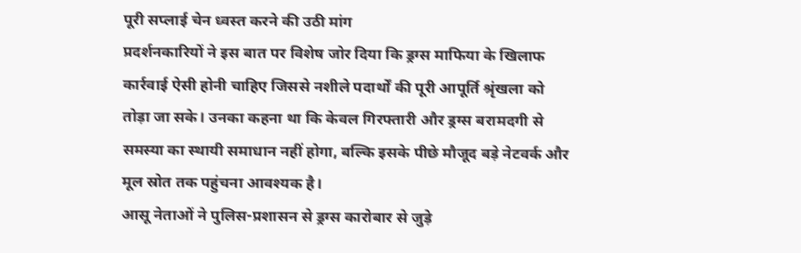पूरी सप्लाई चेन ध्वस्त करने की उठी मांग
प्रदर्शनकारियों ने इस बात पर विशेष जोर दिया कि ड्रग्स माफिया के खिलाफ कार्रवाई ऐसी होनी चाहिए जिससे नशीले पदार्थों की पूरी आपूर्ति श्रृंखला को तोड़ा जा सके। उनका कहना था कि केवल गिरफ्तारी और ड्रग्स बरामदगी से समस्या का स्थायी समाधान नहीं होगा, बल्कि इसके पीछे मौजूद बड़े नेटवर्क और मूल स्रोत तक पहुंचना आवश्यक है।
आसू नेताओं ने पुलिस-प्रशासन से ड्रग्स कारोबार से जुड़े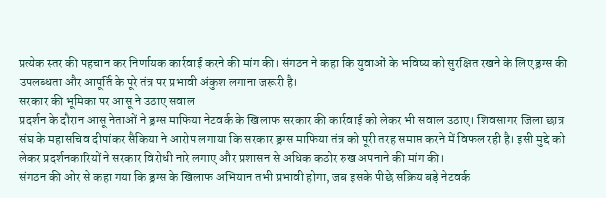प्रत्येक स्तर की पहचान कर निर्णायक कार्रवाई करने की मांग की। संगठन ने कहा कि युवाओं के भविष्य को सुरक्षित रखने के लिए ड्रग्स की उपलब्धता और आपूर्ति के पूरे तंत्र पर प्रभावी अंकुश लगाना जरूरी है।
सरकार की भूमिका पर आसू ने उठाए सवाल
प्रदर्शन के दौरान आसू नेताओं ने ड्रग्स माफिया नेटवर्क के खिलाफ सरकार की कार्रवाई को लेकर भी सवाल उठाए। शिवसागर जिला छात्र संघ के महासचिव दीपांकर सैकिया ने आरोप लगाया कि सरकार ड्रग्स माफिया तंत्र को पूरी तरह समाप्त करने में विफल रही है। इसी मुद्दे को लेकर प्रदर्शनकारियों ने सरकार विरोधी नारे लगाए और प्रशासन से अधिक कठोर रुख अपनाने की मांग की।
संगठन की ओर से कहा गया कि ड्रग्स के खिलाफ अभियान तभी प्रभावी होगा, जब इसके पीछे सक्रिय बड़े नेटवर्क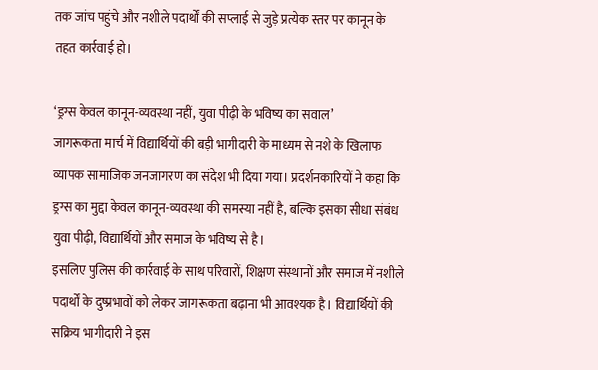तक जांच पहुंचे और नशीले पदार्थों की सप्लाई से जुड़े प्रत्येक स्तर पर कानून के तहत कार्रवाई हो।

‘ड्रग्स केवल कानून-व्यवस्था नहीं, युवा पीढ़ी के भविष्य का सवाल’
जागरूकता मार्च में विद्यार्थियों की बड़ी भागीदारी के माध्यम से नशे के खिलाफ व्यापक सामाजिक जनजागरण का संदेश भी दिया गया। प्रदर्शनकारियों ने कहा कि ड्रग्स का मुद्दा केवल कानून-व्यवस्था की समस्या नहीं है, बल्कि इसका सीधा संबंध युवा पीढ़ी, विद्यार्थियों और समाज के भविष्य से है।
इसलिए पुलिस की कार्रवाई के साथ परिवारों, शिक्षण संस्थानों और समाज में नशीले पदार्थों के दुष्प्रभावों को लेकर जागरूकता बढ़ाना भी आवश्यक है। विद्यार्थियों की सक्रिय भागीदारी ने इस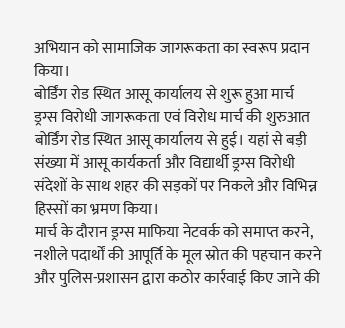अभियान को सामाजिक जागरूकता का स्वरूप प्रदान किया।
बोर्डिंग रोड स्थित आसू कार्यालय से शुरू हुआ मार्च
ड्रग्स विरोधी जागरूकता एवं विरोध मार्च की शुरुआत बोर्डिंग रोड स्थित आसू कार्यालय से हुई। यहां से बड़ी संख्या में आसू कार्यकर्ता और विद्यार्थी ड्रग्स विरोधी संदेशों के साथ शहर की सड़कों पर निकले और विभिन्न हिस्सों का भ्रमण किया।
मार्च के दौरान ड्रग्स माफिया नेटवर्क को समाप्त करने, नशीले पदार्थों की आपूर्ति के मूल स्रोत की पहचान करने और पुलिस-प्रशासन द्वारा कठोर कार्रवाई किए जाने की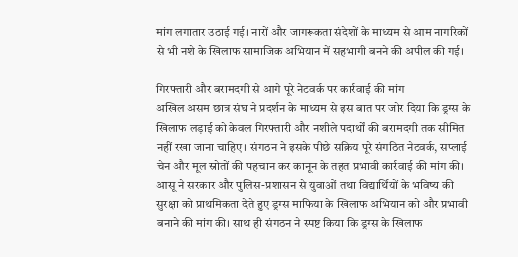मांग लगातार उठाई गई। नारों और जागरूकता संदेशों के माध्यम से आम नागरिकों से भी नशे के खिलाफ सामाजिक अभियान में सहभागी बनने की अपील की गई।

गिरफ्तारी और बरामदगी से आगे पूरे नेटवर्क पर कार्रवाई की मांग
अखिल असम छात्र संघ ने प्रदर्शन के माध्यम से इस बात पर जोर दिया कि ड्रग्स के खिलाफ लड़ाई को केवल गिरफ्तारी और नशीले पदार्थों की बरामदगी तक सीमित नहीं रखा जाना चाहिए। संगठन ने इसके पीछे सक्रिय पूरे संगठित नेटवर्क, सप्लाई चेन और मूल स्रोतों की पहचान कर कानून के तहत प्रभावी कार्रवाई की मांग की।
आसू ने सरकार और पुलिस-प्रशासन से युवाओं तथा विद्यार्थियों के भविष्य की सुरक्षा को प्राथमिकता देते हुए ड्रग्स माफिया के खिलाफ अभियान को और प्रभावी बनाने की मांग की। साथ ही संगठन ने स्पष्ट किया कि ड्रग्स के खिलाफ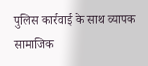पुलिस कार्रवाई के साथ व्यापक सामाजिक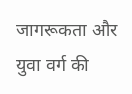जागरूकता और युवा वर्ग की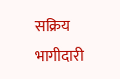सक्रिय भागीदारी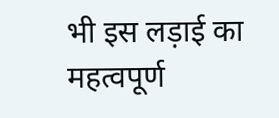भी इस लड़ाई का महत्वपूर्ण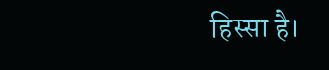हिस्सा है।